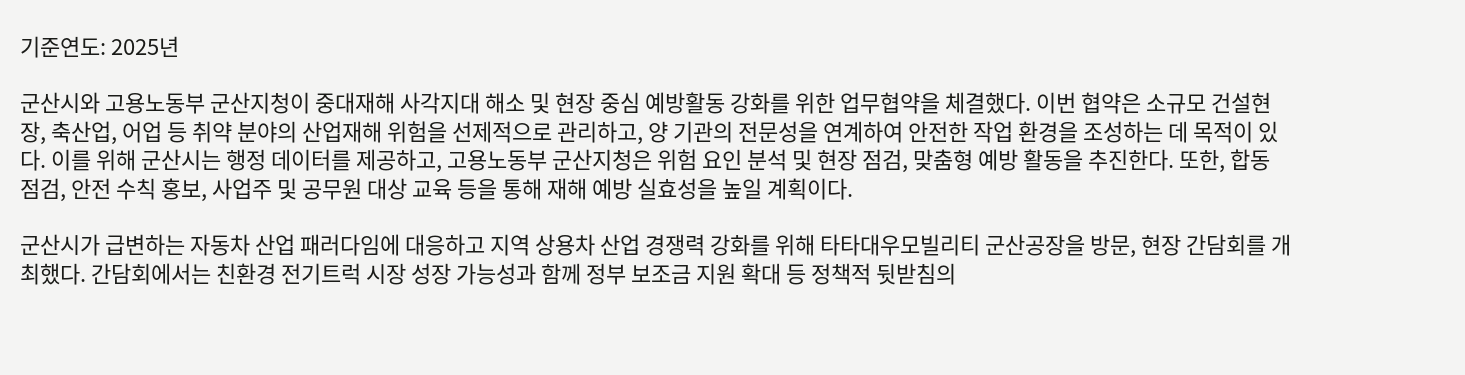기준연도: 2025년

군산시와 고용노동부 군산지청이 중대재해 사각지대 해소 및 현장 중심 예방활동 강화를 위한 업무협약을 체결했다. 이번 협약은 소규모 건설현장, 축산업, 어업 등 취약 분야의 산업재해 위험을 선제적으로 관리하고, 양 기관의 전문성을 연계하여 안전한 작업 환경을 조성하는 데 목적이 있다. 이를 위해 군산시는 행정 데이터를 제공하고, 고용노동부 군산지청은 위험 요인 분석 및 현장 점검, 맞춤형 예방 활동을 추진한다. 또한, 합동 점검, 안전 수칙 홍보, 사업주 및 공무원 대상 교육 등을 통해 재해 예방 실효성을 높일 계획이다.

군산시가 급변하는 자동차 산업 패러다임에 대응하고 지역 상용차 산업 경쟁력 강화를 위해 타타대우모빌리티 군산공장을 방문, 현장 간담회를 개최했다. 간담회에서는 친환경 전기트럭 시장 성장 가능성과 함께 정부 보조금 지원 확대 등 정책적 뒷받침의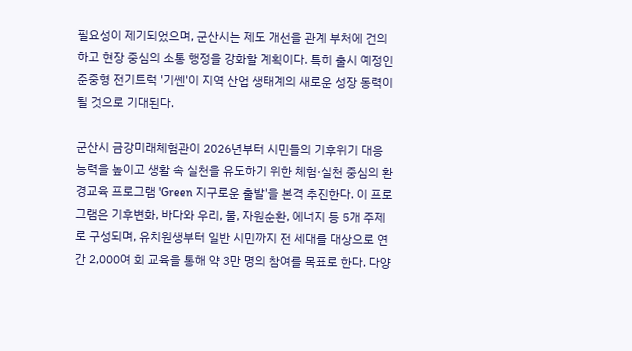필요성이 제기되었으며, 군산시는 제도 개선을 관계 부처에 건의하고 현장 중심의 소통 행정을 강화할 계획이다. 특히 출시 예정인 준중형 전기트럭 '기쎈'이 지역 산업 생태계의 새로운 성장 동력이 될 것으로 기대된다.

군산시 금강미래체험관이 2026년부터 시민들의 기후위기 대응 능력을 높이고 생활 속 실천을 유도하기 위한 체험·실천 중심의 환경교육 프로그램 'Green 지구로운 출발'을 본격 추진한다. 이 프로그램은 기후변화, 바다와 우리, 물, 자원순환, 에너지 등 5개 주제로 구성되며, 유치원생부터 일반 시민까지 전 세대를 대상으로 연간 2,000여 회 교육을 통해 약 3만 명의 참여를 목표로 한다. 다양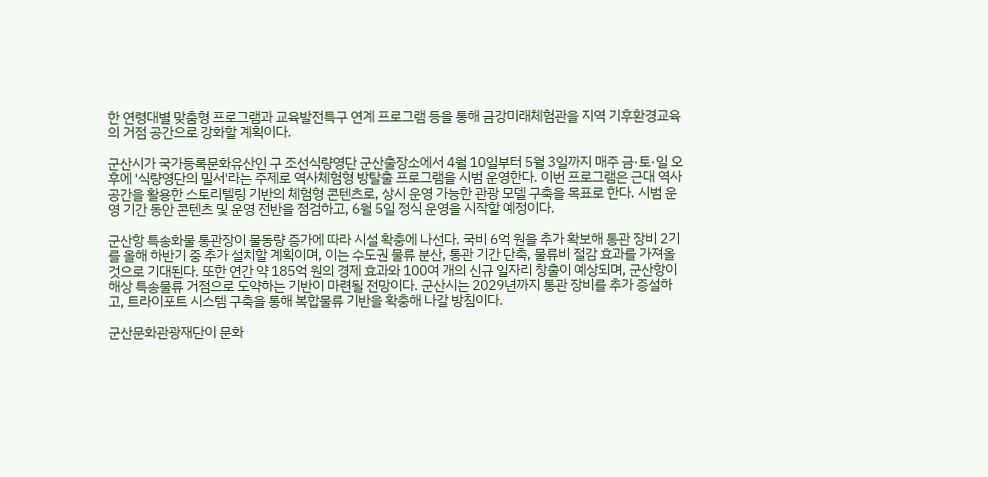한 연령대별 맞춤형 프로그램과 교육발전특구 연계 프로그램 등을 통해 금강미래체험관을 지역 기후환경교육의 거점 공간으로 강화할 계획이다.

군산시가 국가등록문화유산인 구 조선식량영단 군산출장소에서 4월 10일부터 5월 3일까지 매주 금·토·일 오후에 '식량영단의 밀서'라는 주제로 역사체험형 방탈출 프로그램을 시범 운영한다. 이번 프로그램은 근대 역사 공간을 활용한 스토리텔링 기반의 체험형 콘텐츠로, 상시 운영 가능한 관광 모델 구축을 목표로 한다. 시범 운영 기간 동안 콘텐츠 및 운영 전반을 점검하고, 6월 5일 정식 운영을 시작할 예정이다.

군산항 특송화물 통관장이 물동량 증가에 따라 시설 확충에 나선다. 국비 6억 원을 추가 확보해 통관 장비 2기를 올해 하반기 중 추가 설치할 계획이며, 이는 수도권 물류 분산, 통관 기간 단축, 물류비 절감 효과를 가져올 것으로 기대된다. 또한 연간 약 185억 원의 경제 효과와 100여 개의 신규 일자리 창출이 예상되며, 군산항이 해상 특송물류 거점으로 도약하는 기반이 마련될 전망이다. 군산시는 2029년까지 통관 장비를 추가 증설하고, 트라이포트 시스템 구축을 통해 복합물류 기반을 확충해 나갈 방침이다.

군산문화관광재단이 문화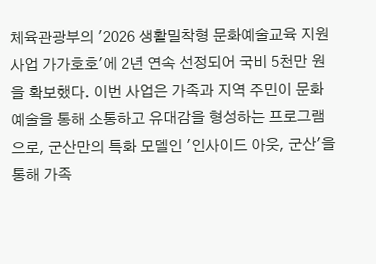체육관광부의 '2026 생활밀착형 문화예술교육 지원사업 가가호호'에 2년 연속 선정되어 국비 5천만 원을 확보했다. 이번 사업은 가족과 지역 주민이 문화예술을 통해 소통하고 유대감을 형성하는 프로그램으로, 군산만의 특화 모델인 '인사이드 아웃, 군산'을 통해 가족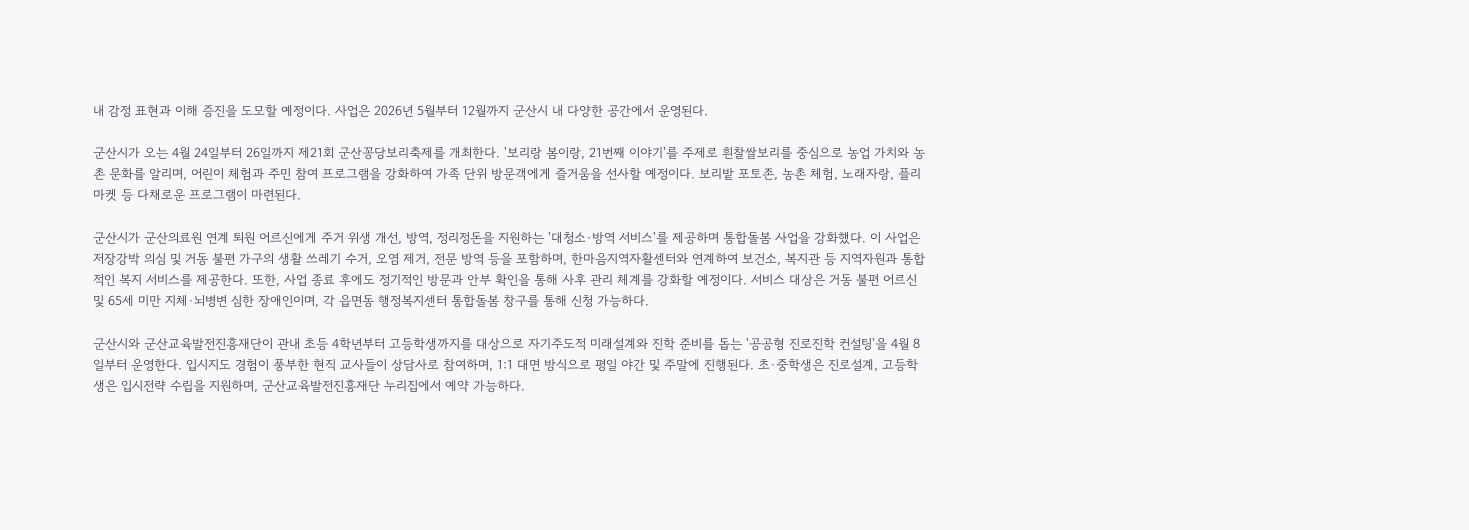내 감정 표현과 이해 증진을 도모할 예정이다. 사업은 2026년 5월부터 12월까지 군산시 내 다양한 공간에서 운영된다.

군산시가 오는 4월 24일부터 26일까지 제21회 군산꽁당보리축제를 개최한다. '보리랑 봄이랑, 21번째 이야기'를 주제로 흰찰쌀보리를 중심으로 농업 가치와 농촌 문화를 알리며, 어린이 체험과 주민 참여 프로그램을 강화하여 가족 단위 방문객에게 즐거움을 선사할 예정이다. 보리밭 포토존, 농촌 체험, 노래자랑, 플리마켓 등 다채로운 프로그램이 마련된다.

군산시가 군산의료원 연계 퇴원 어르신에게 주거 위생 개선, 방역, 정리정돈을 지원하는 '대청소·방역 서비스'를 제공하며 통합돌봄 사업을 강화했다. 이 사업은 저장강박 의심 및 거동 불편 가구의 생활 쓰레기 수거, 오염 제거, 전문 방역 등을 포함하며, 한마음지역자활센터와 연계하여 보건소, 복지관 등 지역자원과 통합적인 복지 서비스를 제공한다. 또한, 사업 종료 후에도 정기적인 방문과 안부 확인을 통해 사후 관리 체계를 강화할 예정이다. 서비스 대상은 거동 불편 어르신 및 65세 미만 지체·뇌병변 심한 장애인이며, 각 읍면동 행정복지센터 통합돌봄 창구를 통해 신청 가능하다.

군산시와 군산교육발전진흥재단이 관내 초등 4학년부터 고등학생까지를 대상으로 자기주도적 미래설계와 진학 준비를 돕는 '공공형 진로진학 컨설팅'을 4월 8일부터 운영한다. 입시지도 경험이 풍부한 현직 교사들이 상담사로 참여하며, 1:1 대면 방식으로 평일 야간 및 주말에 진행된다. 초·중학생은 진로설계, 고등학생은 입시전략 수립을 지원하며, 군산교육발전진흥재단 누리집에서 예약 가능하다.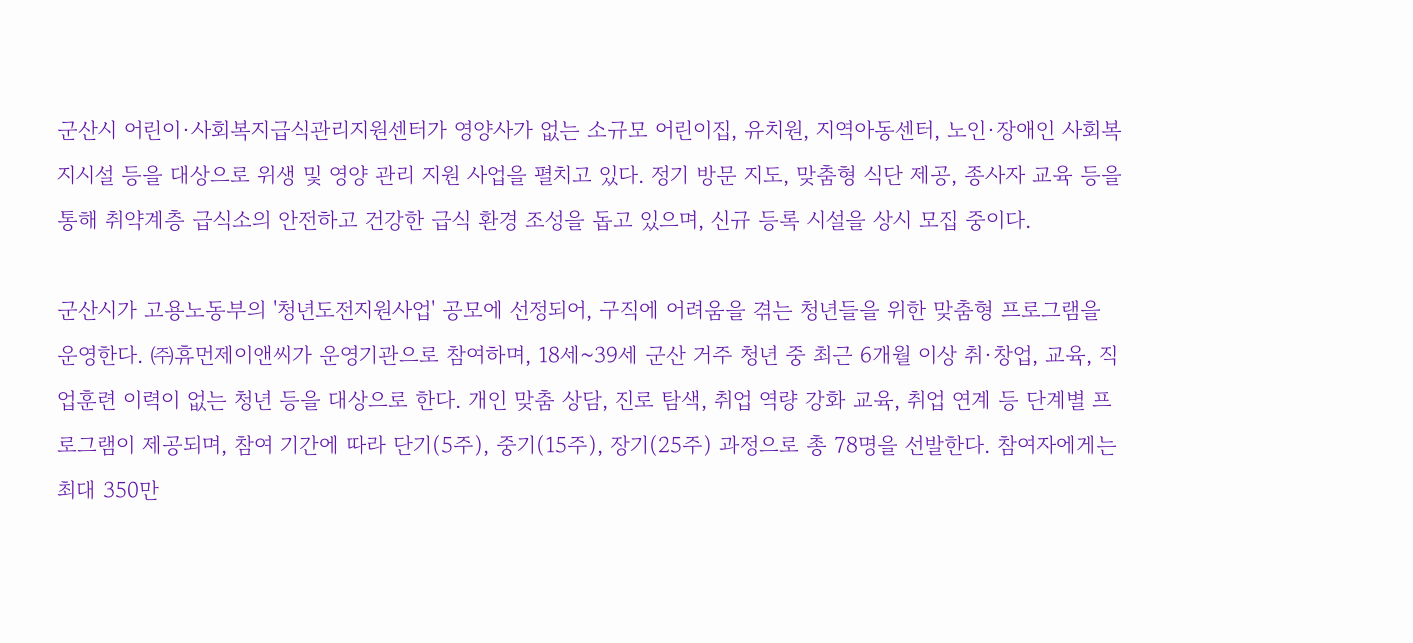군산시 어린이·사회복지급식관리지원센터가 영양사가 없는 소규모 어린이집, 유치원, 지역아동센터, 노인·장애인 사회복지시설 등을 대상으로 위생 및 영양 관리 지원 사업을 펼치고 있다. 정기 방문 지도, 맞춤형 식단 제공, 종사자 교육 등을 통해 취약계층 급식소의 안전하고 건강한 급식 환경 조성을 돕고 있으며, 신규 등록 시설을 상시 모집 중이다.

군산시가 고용노동부의 '청년도전지원사업' 공모에 선정되어, 구직에 어려움을 겪는 청년들을 위한 맞춤형 프로그램을 운영한다. ㈜휴먼제이앤씨가 운영기관으로 참여하며, 18세~39세 군산 거주 청년 중 최근 6개월 이상 취·창업, 교육, 직업훈련 이력이 없는 청년 등을 대상으로 한다. 개인 맞춤 상담, 진로 탐색, 취업 역량 강화 교육, 취업 연계 등 단계별 프로그램이 제공되며, 참여 기간에 따라 단기(5주), 중기(15주), 장기(25주) 과정으로 총 78명을 선발한다. 참여자에게는 최대 350만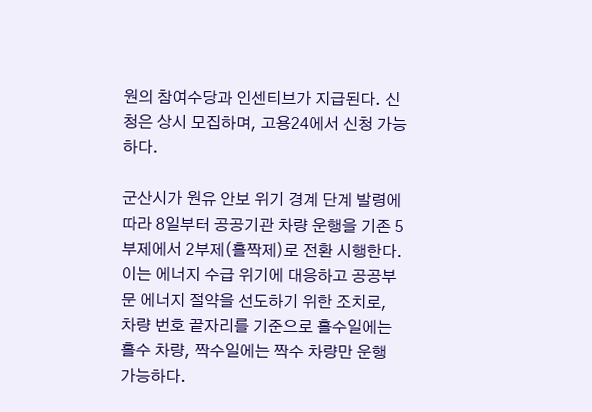원의 참여수당과 인센티브가 지급된다. 신청은 상시 모집하며, 고용24에서 신청 가능하다.

군산시가 원유 안보 위기 경계 단계 발령에 따라 8일부터 공공기관 차량 운행을 기존 5부제에서 2부제(홀짝제)로 전환 시행한다. 이는 에너지 수급 위기에 대응하고 공공부문 에너지 절약을 선도하기 위한 조치로, 차량 번호 끝자리를 기준으로 홀수일에는 홀수 차량, 짝수일에는 짝수 차량만 운행 가능하다.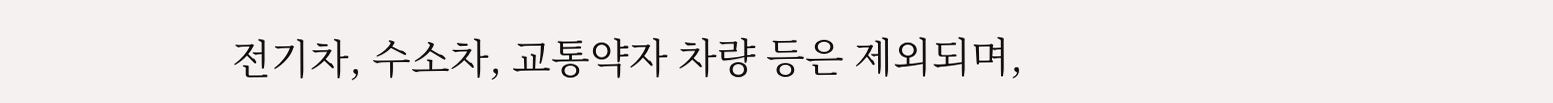전기차, 수소차, 교통약자 차량 등은 제외되며,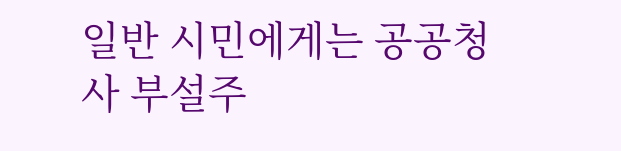일반 시민에게는 공공청사 부설주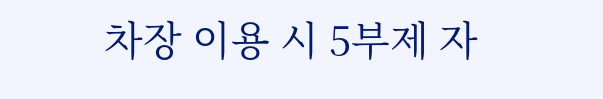차장 이용 시 5부제 자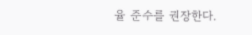율 준수를 권장한다.